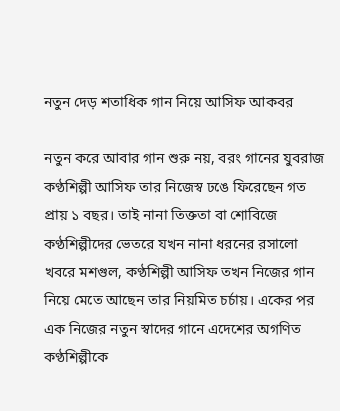নতুন দেড় শতাধিক গান নিয়ে আসিফ আকবর

নতুন করে আবার গান শুরু নয়, বরং গানের যুবরাজ কণ্ঠশিল্পী আসিফ তার নিজেস্ব ঢঙে ফিরেছেন গত প্রায় ১ বছর। তাই নানা তিক্ততা বা শোবিজে কণ্ঠশিল্পীদের ভেতরে যখন নানা ধরনের রসালো খবরে মশগুল, কণ্ঠশিল্পী আসিফ তখন নিজের গান নিয়ে মেতে আছেন তার নিয়মিত চর্চায়। একের পর এক নিজের নতুন স্বাদের গানে এদেশের অগণিত কণ্ঠশিল্পীকে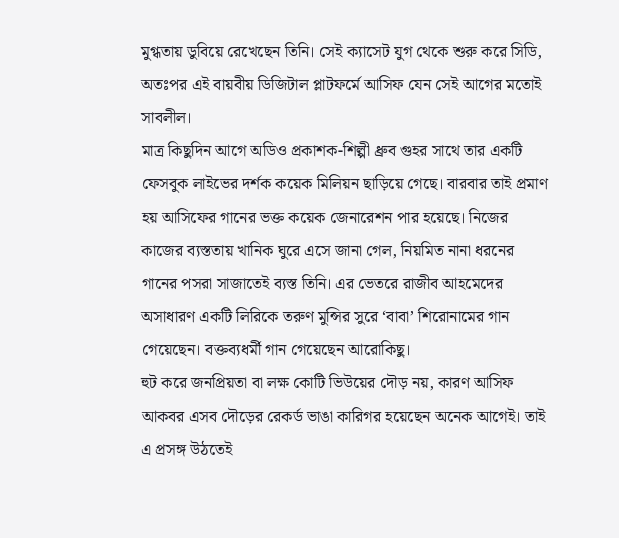মুগ্ধতায় ডুবিয়ে রেখেছেন তিনি। সেই ক্যাসেট যুগ থেকে শুরু করে সিডি, অতঃপর এই বায়বীয় ডিজিটাল প্লাটফর্মে আসিফ যেন সেই আগের মতোই সাবলীল।
মাত্র কিছুদিন আগে অডিও প্রকাশক-শিল্পী ধ্রুব গুহর সাথে তার একটি ফেসবুক লাইভের দর্শক কয়েক মিলিয়ন ছাড়িয়ে গেছে। বারবার তাই প্রমাণ হয় আসিফের গানের ভক্ত কয়েক জেনারেশন পার হয়েছে। নিজের কাজের ব্যস্ততায় খানিক ঘুরে এসে জানা গেল, নিয়মিত নানা ধরনের গানের পসরা সাজাতেই ব্যস্ত তিনি। এর ভেতরে রাজীব আহমেদের অসাধারণ একটি লিরিকে তরুণ মুন্সির সুরে ‘বাবা’ শিরোনামের গান গেয়েছেন। বক্তব্যধর্মী গান গেয়েছেন আরোকিছু।
হুট করে জনপ্রিয়তা বা লক্ষ কোটি ভিউয়ের দৌড় নয়, কারণ আসিফ আকবর এসব দৌড়ের রেকর্ড ভাঙা কারিগর হয়েছেন অনেক আগেই। তাই এ প্রসঙ্গ উঠতেই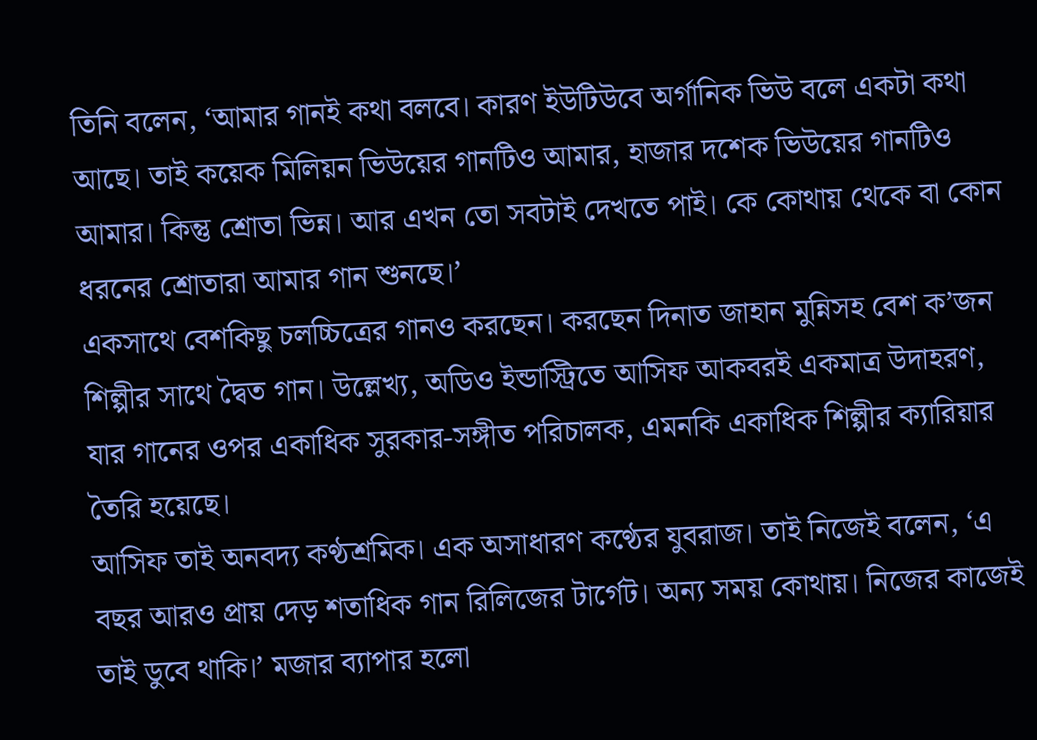তিনি বলেন, ‘আমার গানই কথা বলবে। কারণ ইউটিউবে অর্গানিক ভিউ বলে একটা কথা আছে। তাই কয়েক মিলিয়ন ভিউয়ের গানটিও আমার, হাজার দশেক ভিউয়ের গানটিও আমার। কিন্তু শ্রোতা ভিন্ন। আর এখন তো সবটাই দেখতে পাই। কে কোথায় থেকে বা কোন ধরনের শ্রোতারা আমার গান শুনছে।’
একসাথে বেশকিছু চলচ্চিত্রের গানও করছেন। করছেন দিনাত জাহান মুন্নিসহ বেশ ক’জন শিল্পীর সাথে দ্বৈত গান। উল্লেখ্য, অডিও ইন্ডাস্ট্রিতে আসিফ আকবরই একমাত্র উদাহরণ, যার গানের ওপর একাধিক সুরকার-সঙ্গীত পরিচালক, এমনকি একাধিক শিল্পীর ক্যারিয়ার তৈরি হয়েছে।
আসিফ তাই অনবদ্য কণ্ঠশ্রমিক। এক অসাধারণ কণ্ঠের যুবরাজ। তাই নিজেই বলেন, ‘এ বছর আরও প্রায় দেড় শতাধিক গান রিলিজের টার্গেট। অন্য সময় কোথায়। নিজের কাজেই তাই ডুবে থাকি।’ মজার ব্যাপার হলো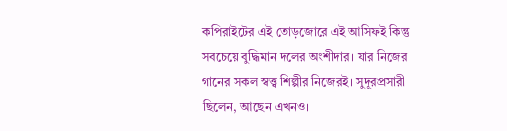কপিরাইটের এই তোড়জোরে এই আসিফই কিন্তু সবচেয়ে বুদ্ধিমান দলের অংশীদার। যার নিজের গানের সকল স্বত্ত্ব শিল্পীর নিজেরই। সুদূরপ্রসারী ছিলেন, আছেন এখনও।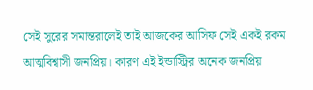সেই সুরের সমান্তরালেই তাই আজকের আসিফ সেই একই রকম আত্মবিশ্বাসী জনপ্রিয়। কারণ এই ইন্ডাস্ট্রির অনেক জনপ্রিয়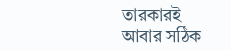তারকারই আবার সঠিক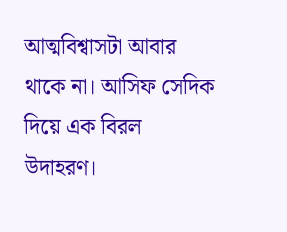আত্মবিশ্বাসটা আবার থাকে না। আসিফ সেদিক দিয়ে এক বিরল উদাহরণ।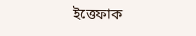ইত্তেফাক